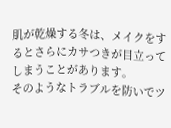肌が乾燥する冬は、メイクをするとさらにカサつきが目立ってしまうことがあります。
そのようなトラブルを防いでツ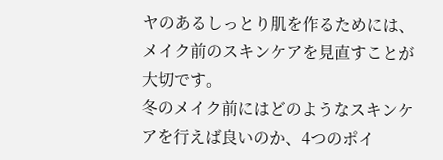ヤのあるしっとり肌を作るためには、メイク前のスキンケアを見直すことが大切です。
冬のメイク前にはどのようなスキンケアを行えば良いのか、4つのポイ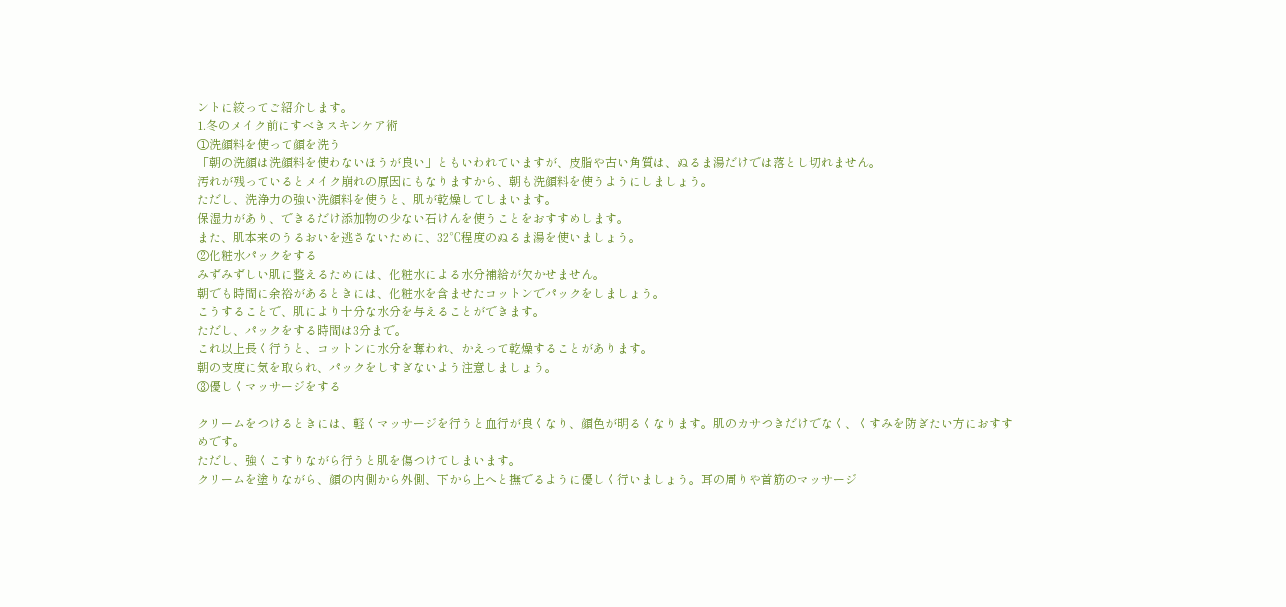ントに絞ってご紹介します。
1.冬のメイク前にすべきスキンケア術
①洗顔料を使って顔を洗う
「朝の洗顔は洗顔料を使わないほうが良い」ともいわれていますが、皮脂や古い角質は、ぬるま湯だけでは落とし切れません。
汚れが残っているとメイク崩れの原因にもなりますから、朝も洗顔料を使うようにしましょう。
ただし、洗浄力の強い洗顔料を使うと、肌が乾燥してしまいます。
保湿力があり、できるだけ添加物の少ない石けんを使うことをおすすめします。
また、肌本来のうるおいを逃さないために、32℃程度のぬるま湯を使いましょう。
②化粧水パックをする
みずみずしい肌に整えるためには、化粧水による水分補給が欠かせません。
朝でも時間に余裕があるときには、化粧水を含ませたコットンでパックをしましょう。
こうすることで、肌により十分な水分を与えることができます。
ただし、パックをする時間は3分まで。
これ以上長く行うと、コットンに水分を奪われ、かえって乾燥することがあります。
朝の支度に気を取られ、パックをしすぎないよう注意しましょう。
③優しくマッサージをする

クリームをつけるときには、軽くマッサージを行うと血行が良くなり、顔色が明るくなります。肌のカサつきだけでなく、くすみを防ぎたい方におすすめです。
ただし、強くこすりながら行うと肌を傷つけてしまいます。
クリームを塗りながら、顔の内側から外側、下から上へと撫でるように優しく行いましょう。耳の周りや首筋のマッサージ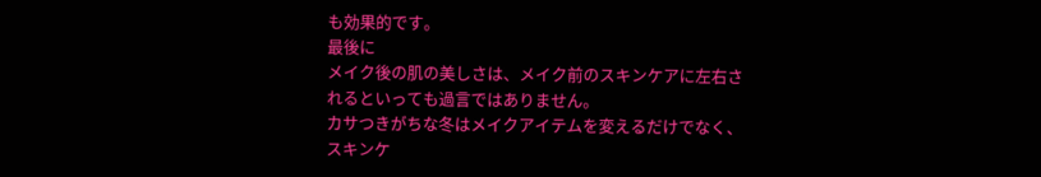も効果的です。
最後に
メイク後の肌の美しさは、メイク前のスキンケアに左右されるといっても過言ではありません。
カサつきがちな冬はメイクアイテムを変えるだけでなく、スキンケ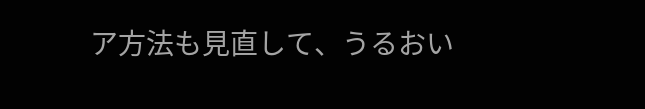ア方法も見直して、うるおい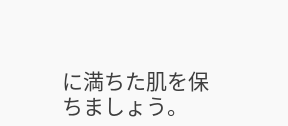に満ちた肌を保ちましょう。